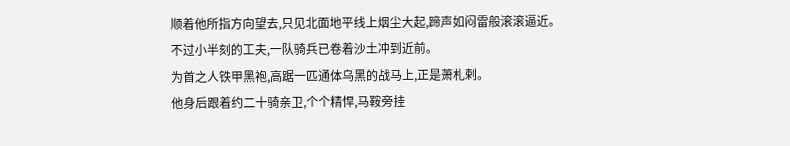顺着他所指方向望去,只见北面地平线上烟尘大起,蹄声如闷雷般滚滚逼近。
不过小半刻的工夫,一队骑兵已卷着沙土冲到近前。
为首之人铁甲黑袍,高踞一匹通体乌黑的战马上,正是萧札剌。
他身后跟着约二十骑亲卫,个个精悍,马鞍旁挂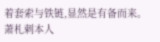着套索与铁链,显然是有备而来。
萧札剌本人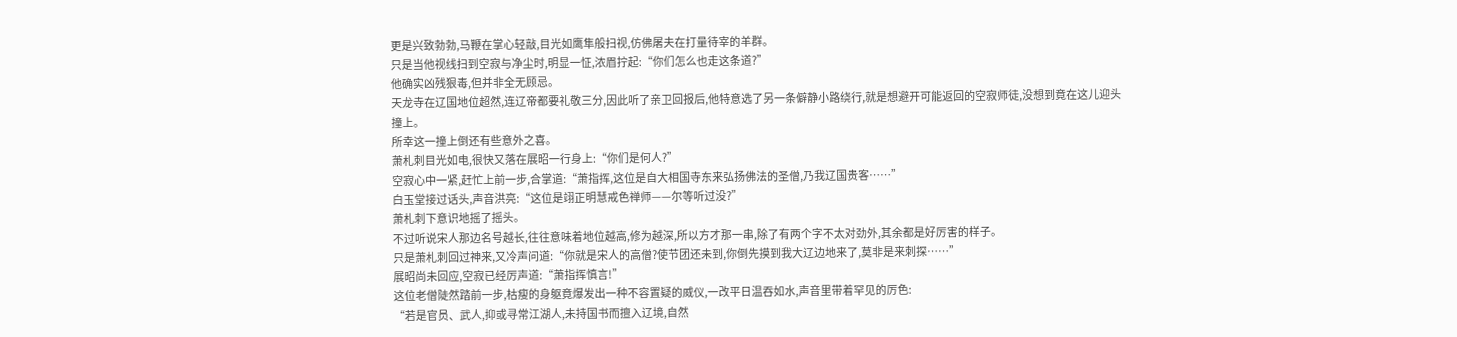更是兴致勃勃,马鞭在掌心轻敲,目光如鹰隼般扫视,仿佛屠夫在打量待宰的羊群。
只是当他视线扫到空寂与净尘时,明显一怔,浓眉拧起:“你们怎么也走这条道?”
他确实凶残狠毒,但并非全无顾忌。
天龙寺在辽国地位超然,连辽帝都要礼敬三分,因此听了亲卫回报后,他特意选了另一条僻静小路绕行,就是想避开可能返回的空寂师徒,没想到竟在这儿迎头撞上。
所幸这一撞上倒还有些意外之喜。
萧札刺目光如电,很快又落在展昭一行身上:“你们是何人?”
空寂心中一紧,赶忙上前一步,合掌道:“萧指挥,这位是自大相国寺东来弘扬佛法的圣僧,乃我辽国贵客……”
白玉堂接过话头,声音洪亮:“这位是翊正明慧戒色禅师——尔等听过没?”
萧札刺下意识地摇了摇头。
不过听说宋人那边名号越长,往往意味着地位越高,修为越深,所以方才那一串,除了有两个字不太对劲外,其余都是好厉害的样子。
只是萧札刺回过神来,又冷声问道:“你就是宋人的高僧?使节团还未到,你倒先摸到我大辽边地来了,莫非是来刺探……”
展昭尚未回应,空寂已经厉声道:“萧指挥慎言!”
这位老僧陡然踏前一步,枯瘦的身躯竟爆发出一种不容置疑的威仪,一改平日温吞如水,声音里带着罕见的厉色:
“若是官员、武人,抑或寻常江湖人,未持国书而擅入辽境,自然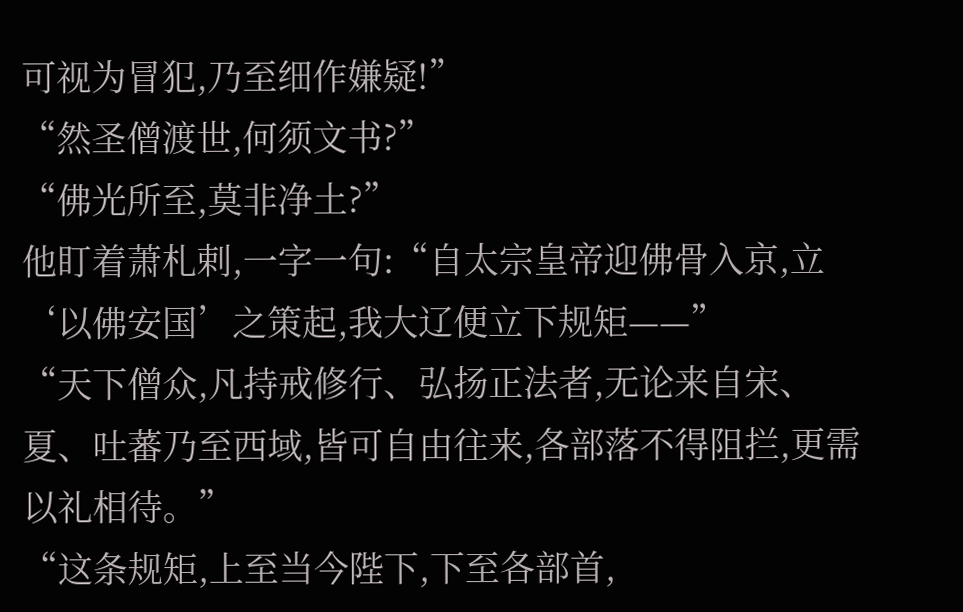可视为冒犯,乃至细作嫌疑!”
“然圣僧渡世,何须文书?”
“佛光所至,莫非净土?”
他盯着萧札剌,一字一句:“自太宗皇帝迎佛骨入京,立‘以佛安国’之策起,我大辽便立下规矩——”
“天下僧众,凡持戒修行、弘扬正法者,无论来自宋、夏、吐蕃乃至西域,皆可自由往来,各部落不得阻拦,更需以礼相待。”
“这条规矩,上至当今陛下,下至各部首,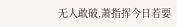无人敢破,萧指挥今日若要